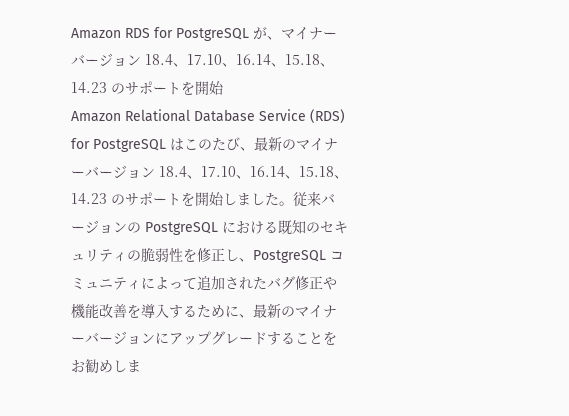Amazon RDS for PostgreSQL が、マイナーバージョン 18.4、17.10、16.14、15.18、14.23 のサポートを開始
Amazon Relational Database Service (RDS) for PostgreSQL はこのたび、最新のマイナーバージョン 18.4、17.10、16.14、15.18、14.23 のサポートを開始しました。従来バージョンの PostgreSQL における既知のセキュリティの脆弱性を修正し、PostgreSQL コミュニティによって追加されたバグ修正や機能改善を導入するために、最新のマイナーバージョンにアップグレードすることをお勧めしま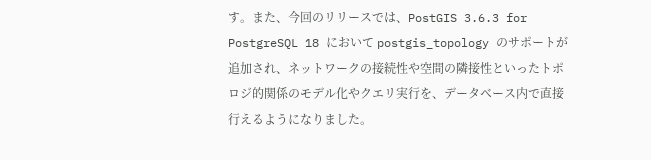す。また、今回のリリースでは、PostGIS 3.6.3 for PostgreSQL 18 において postgis_topology のサポートが追加され、ネットワークの接続性や空間の隣接性といったトポロジ的関係のモデル化やクエリ実行を、データベース内で直接行えるようになりました。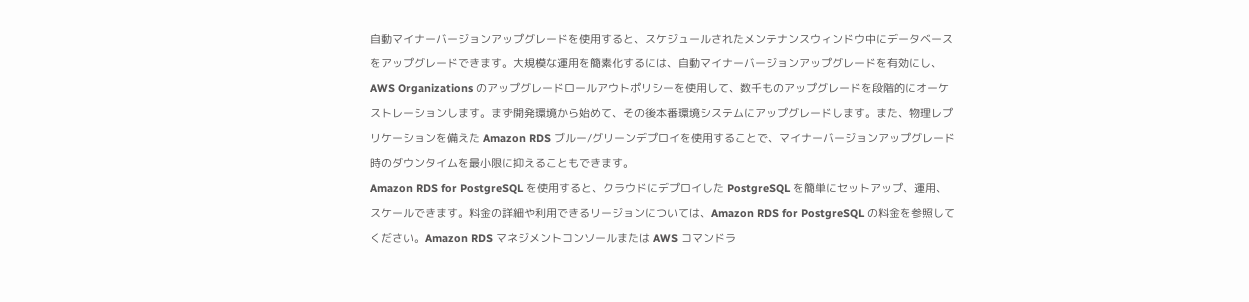自動マイナーバージョンアップグレードを使用すると、スケジュールされたメンテナンスウィンドウ中にデータベースをアップグレードできます。大規模な運用を簡素化するには、自動マイナーバージョンアップグレードを有効にし、AWS Organizations のアップグレードロールアウトポリシーを使用して、数千ものアップグレードを段階的にオーケストレーションします。まず開発環境から始めて、その後本番環境システムにアップグレードします。また、物理レプリケーションを備えた Amazon RDS ブルー/グリーンデプロイを使用することで、マイナーバージョンアップグレード時のダウンタイムを最小限に抑えることもできます。
Amazon RDS for PostgreSQL を使用すると、クラウドにデプロイした PostgreSQL を簡単にセットアップ、運用、スケールできます。料金の詳細や利用できるリージョンについては、Amazon RDS for PostgreSQL の料金を参照してください。Amazon RDS マネジメントコンソールまたは AWS コマンドラ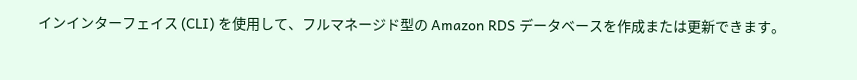インインターフェイス (CLI) を使用して、フルマネージド型の Amazon RDS データベースを作成または更新できます。